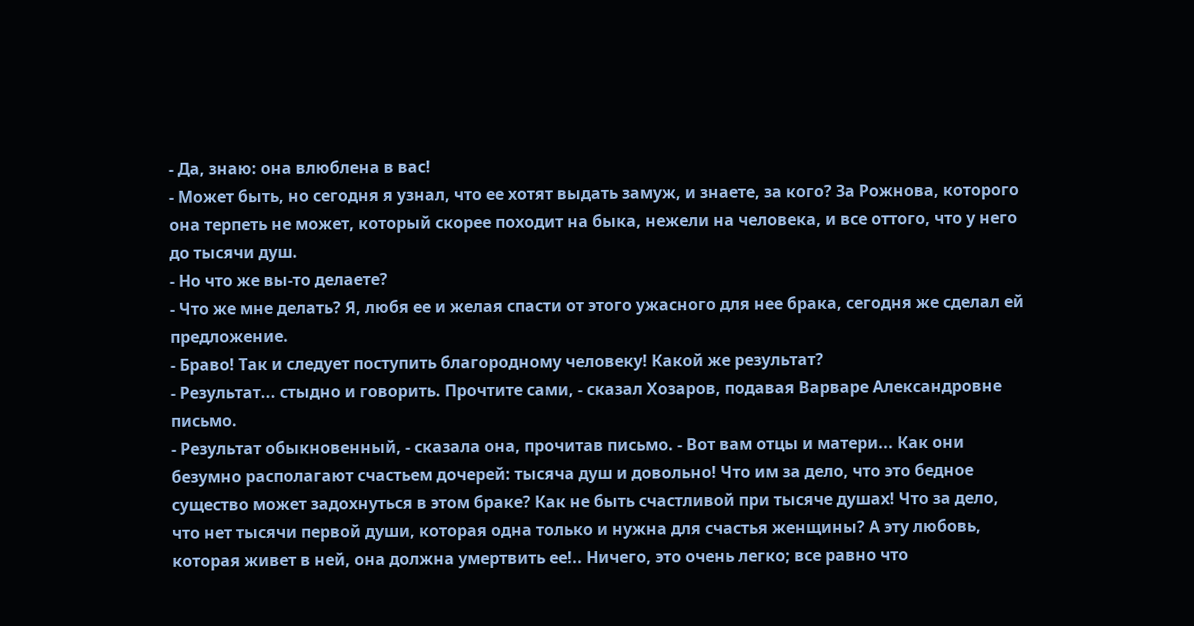- Да, знаю: она влюблена в вас!
- Может быть, но сегодня я узнал, что ее хотят выдать замуж, и знаете, за кого? За Рожнова, которого она терпеть не может, который скорее походит на быка, нежели на человека, и все оттого, что у него до тысячи душ.
- Но что же вы-то делаете?
- Что же мне делать? Я, любя ее и желая спасти от этого ужасного для нее брака, сегодня же сделал ей предложение.
- Браво! Так и следует поступить благородному человеку! Какой же результат?
- Результат... стыдно и говорить. Прочтите сами, - сказал Хозаров, подавая Варваре Александровне письмо.
- Результат обыкновенный, - сказала она, прочитав письмо. - Вот вам отцы и матери... Как они безумно располагают счастьем дочерей: тысяча душ и довольно! Что им за дело, что это бедное существо может задохнуться в этом браке? Как не быть счастливой при тысяче душах! Что за дело, что нет тысячи первой души, которая одна только и нужна для счастья женщины? А эту любовь, которая живет в ней, она должна умертвить ее!.. Ничего, это очень легко; все равно что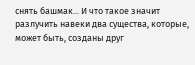снять башмак... И что такое значит разлучить навеки два существа, которые, может быть, созданы друг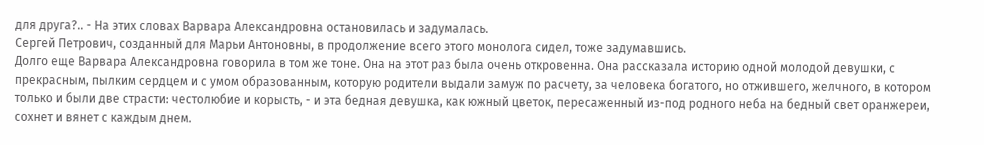для друга?.. - На этих словах Варвара Александровна остановилась и задумалась.
Сергей Петрович, созданный для Марьи Антоновны, в продолжение всего этого монолога сидел, тоже задумавшись.
Долго еще Варвара Александровна говорила в том же тоне. Она на этот раз была очень откровенна. Она рассказала историю одной молодой девушки, с прекрасным, пылким сердцем и с умом образованным, которую родители выдали замуж по расчету, за человека богатого, но отжившего, желчного, в котором только и были две страсти: честолюбие и корысть, - и эта бедная девушка, как южный цветок, пересаженный из-под родного неба на бедный свет оранжереи, сохнет и вянет с каждым днем.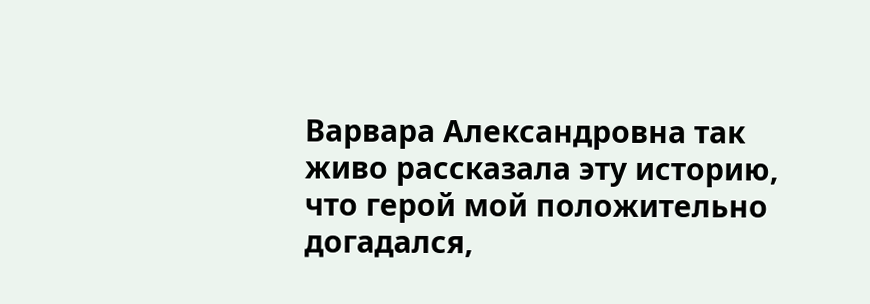Варвара Александровна так живо рассказала эту историю, что герой мой положительно догадался,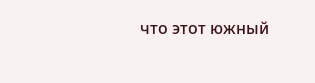что этот южный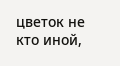цветок не кто иной,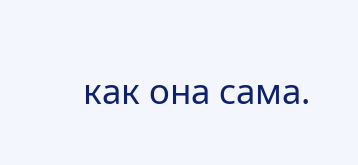как она сама.